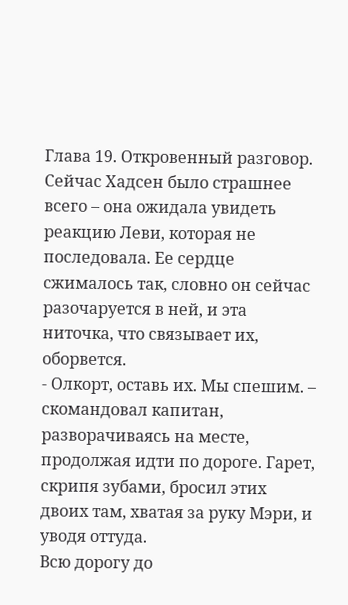Глава 19. Откровенный разговор.
Сейчас Хадсен было страшнее всего – она ожидала увидеть реакцию Леви, которая не последовала. Ее сердце сжималось так, словно он сейчас разочаруется в ней, и эта ниточка, что связывает их, оборвется.
- Олкорт, оставь их. Мы спешим. – скомандовал капитан, разворачиваясь на месте, продолжая идти по дороге. Гарет, скрипя зубами, бросил этих двоих там, хватая за руку Мэри, и уводя оттуда.
Всю дорогу до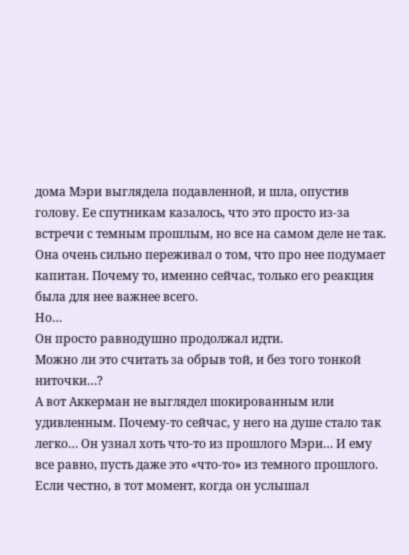дома Мэри выглядела подавленной, и шла, опустив голову. Ее спутникам казалось, что это просто из-за встречи с темным прошлым, но все на самом деле не так.
Она очень сильно переживал о том, что про нее подумает капитан. Почему то, именно сейчас, только его реакция была для нее важнее всего.
Но…
Он просто равнодушно продолжал идти.
Можно ли это считать за обрыв той, и без того тонкой ниточки…?
А вот Аккерман не выглядел шокированным или удивленным. Почему-то сейчас, у него на душе стало так легко… Он узнал хоть что-то из прошлого Мэри… И ему все равно, пусть даже это «что-то» из темного прошлого. Если честно, в тот момент, когда он услышал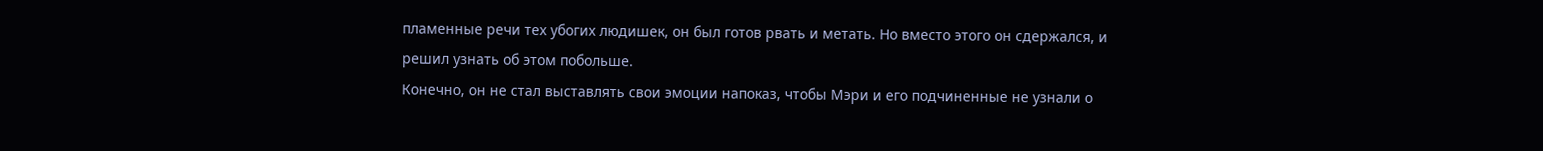пламенные речи тех убогих людишек, он был готов рвать и метать. Но вместо этого он сдержался, и решил узнать об этом побольше.
Конечно, он не стал выставлять свои эмоции напоказ, чтобы Мэри и его подчиненные не узнали о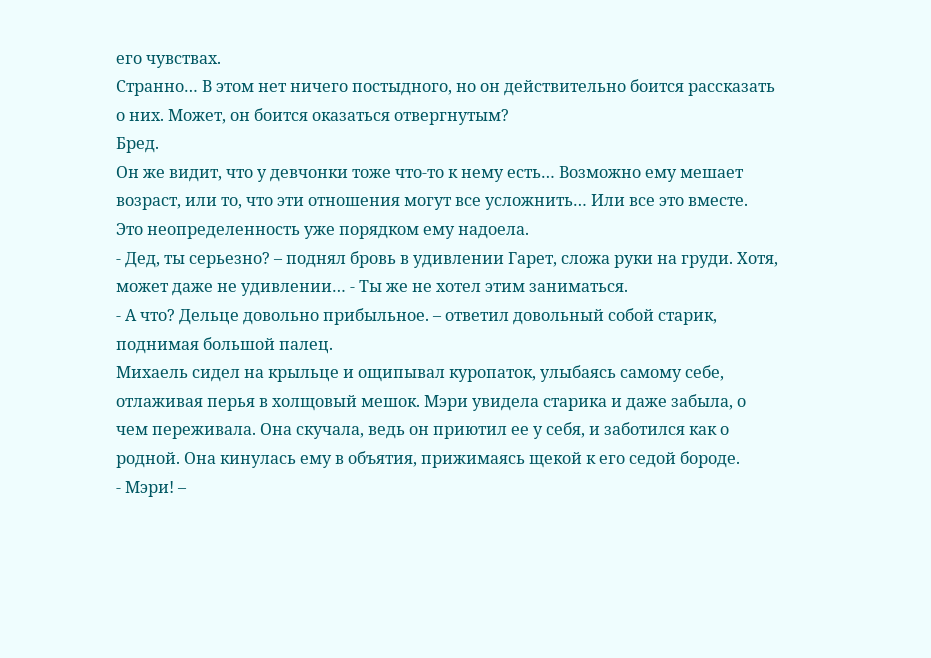его чувствах.
Странно… В этом нет ничего постыдного, но он действительно боится рассказать о них. Может, он боится оказаться отвергнутым?
Бред.
Он же видит, что у девчонки тоже что-то к нему есть… Возможно ему мешает возраст, или то, что эти отношения могут все усложнить… Или все это вместе.
Это неопределенность уже порядком ему надоела.
- Дед, ты серьезно? – поднял бровь в удивлении Гарет, сложа руки на груди. Хотя, может даже не удивлении… - Ты же не хотел этим заниматься.
- А что? Дельце довольно прибыльное. – ответил довольный собой старик, поднимая большой палец.
Михаель сидел на крыльце и ощипывал куропаток, улыбаясь самому себе, отлаживая перья в холщовый мешок. Мэри увидела старика и даже забыла, о чем переживала. Она скучала, ведь он приютил ее у себя, и заботился как о родной. Она кинулась ему в объятия, прижимаясь щекой к его седой бороде.
- Мэри! –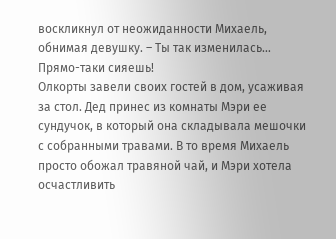воскликнул от неожиданности Михаель, обнимая девушку. – Ты так изменилась… Прямо-таки сияешь!
Олкорты завели своих гостей в дом, усаживая за стол. Дед принес из комнаты Мэри ее сундучок, в который она складывала мешочки с собранными травами. В то время Михаель просто обожал травяной чай, и Мэри хотела осчастливить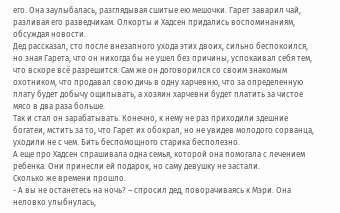его. Она заулыбалась, разглядывая сшитые ею мешочки. Гарет заварил чай, разливая его разведчикам. Олкорты и Хадсен придались воспоминаниям, обсуждая новости.
Дед рассказал, сто после внезапного ухода этих двоих, сильно беспокоился, но зная Гарета, что он никогда бы не ушел без причины, успокаивал себя тем, что вскоре всё разрешится. Сам же он договорился со своим знакомым охотником, что продавал свою дичь в одну харчевню, что за определенную плату будет добычу ощипывать, а хозяин харчевни будет платить за чистое мясо в два раза больше.
Так и стал он зарабатывать. Конечно, к нему не раз приходили здешние богатеи, мстить за то, что Гарет их обокрал, но не увидев молодого сорванца, уходили не с чем. Бить беспомощного старика бесполезно.
А еще про Хадсен спрашивала одна семья, которой она помогала с лечением ребенка. Они принесли ей подарок, но саму девушку не застали.
Сколько же времени прошло.
- А вы не останетесь на ночь? – спросил дед, поворачиваясь к Мэри. Она неловко улыбнулась,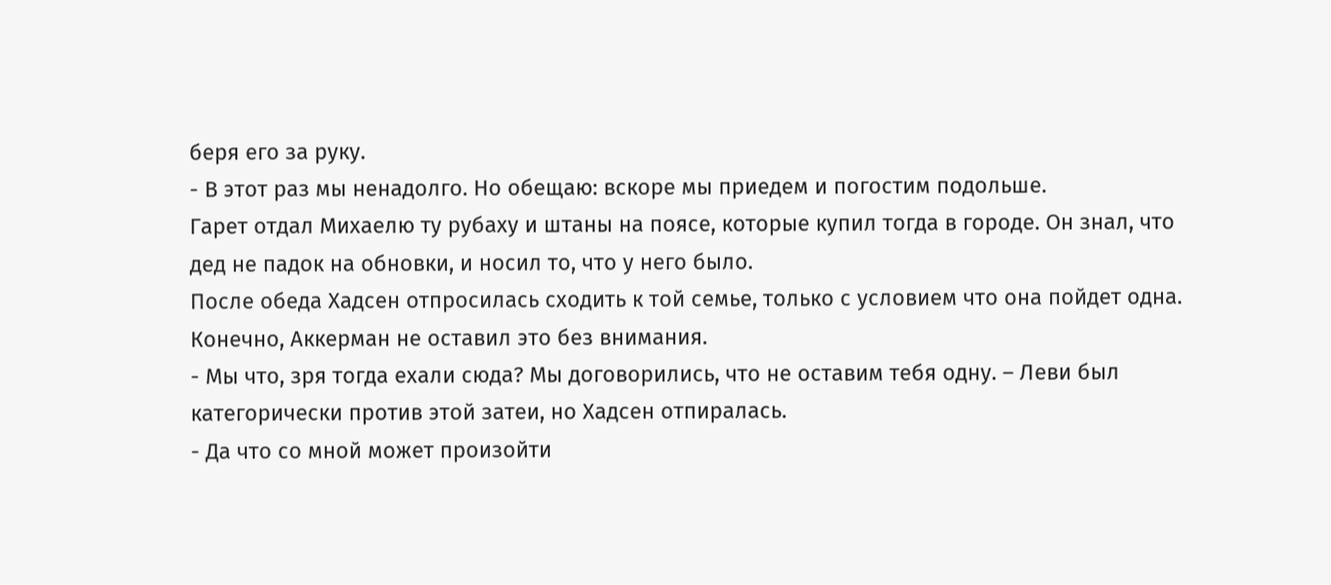беря его за руку.
- В этот раз мы ненадолго. Но обещаю: вскоре мы приедем и погостим подольше.
Гарет отдал Михаелю ту рубаху и штаны на поясе, которые купил тогда в городе. Он знал, что дед не падок на обновки, и носил то, что у него было.
После обеда Хадсен отпросилась сходить к той семье, только с условием что она пойдет одна. Конечно, Аккерман не оставил это без внимания.
- Мы что, зря тогда ехали сюда? Мы договорились, что не оставим тебя одну. – Леви был категорически против этой затеи, но Хадсен отпиралась.
- Да что со мной может произойти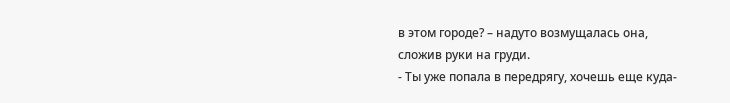в этом городе? – надуто возмущалась она, сложив руки на груди.
- Ты уже попала в передрягу, хочешь еще куда-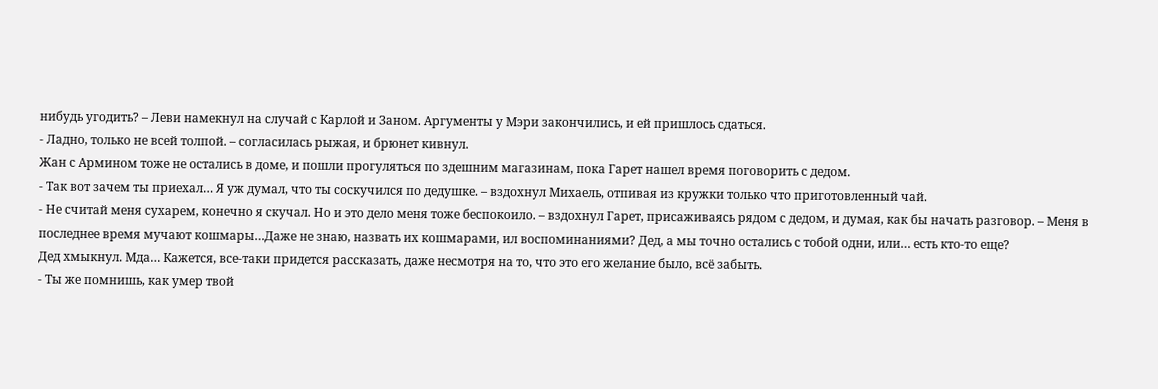нибудь угодить? – Леви намекнул на случай с Карлой и Заном. Аргументы у Мэри закончились, и ей пришлось сдаться.
- Ладно, только не всей толпой. – согласилась рыжая, и брюнет кивнул.
Жан с Армином тоже не остались в доме, и пошли прогуляться по здешним магазинам, пока Гарет нашел время поговорить с дедом.
- Так вот зачем ты приехал… Я уж думал, что ты соскучился по дедушке. – вздохнул Михаель, отпивая из кружки только что приготовленный чай.
- Не считай меня сухарем, конечно я скучал. Но и это дело меня тоже беспокоило. – вздохнул Гарет, присаживаясь рядом с дедом, и думая, как бы начать разговор. – Меня в последнее время мучают кошмары…Даже не знаю, назвать их кошмарами, ил воспоминаниями? Дед, а мы точно остались с тобой одни, или… есть кто-то еще?
Дед хмыкнул. Мда… Кажется, все-таки придется рассказать, даже несмотря на то, что это его желание было, всё забыть.
- Ты же помнишь, как умер твой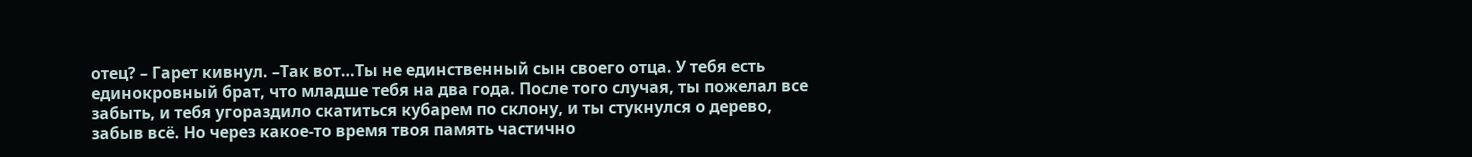отец? – Гарет кивнул. –Так вот…Ты не единственный сын своего отца. У тебя есть единокровный брат, что младше тебя на два года. После того случая, ты пожелал все забыть, и тебя угораздило скатиться кубарем по склону, и ты стукнулся о дерево, забыв всё. Но через какое-то время твоя память частично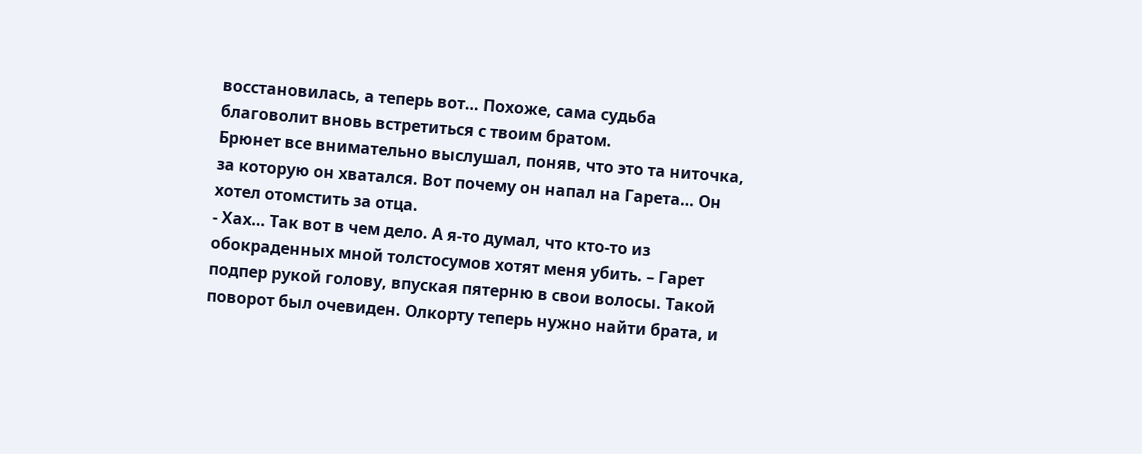восстановилась, а теперь вот… Похоже, сама судьба благоволит вновь встретиться с твоим братом.
Брюнет все внимательно выслушал, поняв, что это та ниточка, за которую он хватался. Вот почему он напал на Гарета… Он хотел отомстить за отца.
- Хах… Так вот в чем дело. А я-то думал, что кто-то из обокраденных мной толстосумов хотят меня убить. – Гарет подпер рукой голову, впуская пятерню в свои волосы. Такой поворот был очевиден. Олкорту теперь нужно найти брата, и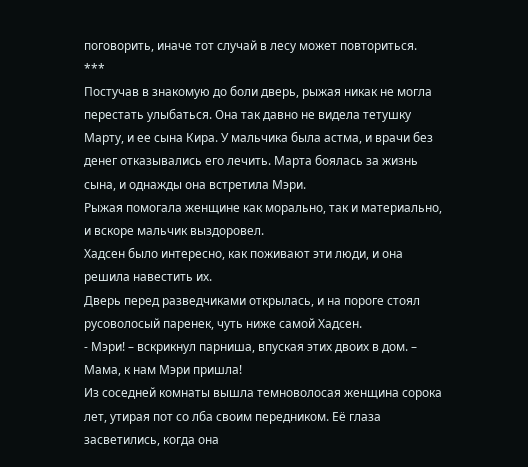поговорить, иначе тот случай в лесу может повториться.
***
Постучав в знакомую до боли дверь, рыжая никак не могла перестать улыбаться. Она так давно не видела тетушку Марту, и ее сына Кира. У мальчика была астма, и врачи без денег отказывались его лечить. Марта боялась за жизнь сына, и однажды она встретила Мэри.
Рыжая помогала женщине как морально, так и материально, и вскоре мальчик выздоровел.
Хадсен было интересно, как поживают эти люди, и она решила навестить их.
Дверь перед разведчиками открылась, и на пороге стоял русоволосый паренек, чуть ниже самой Хадсен.
- Мэри! – вскрикнул парниша, впуская этих двоих в дом. – Мама, к нам Мэри пришла!
Из соседней комнаты вышла темноволосая женщина сорока лет, утирая пот со лба своим передником. Её глаза засветились, когда она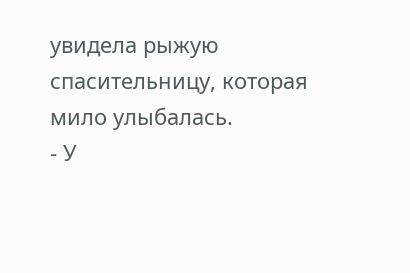увидела рыжую спасительницу, которая мило улыбалась.
- У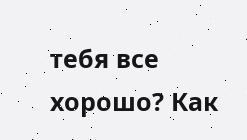тебя все хорошо? Как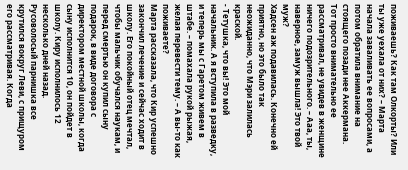поживаешь? Как там Олкорты? Или ты уже уехала от них? – Марта начала заваливать ее вопросами, а потом обратила внимание на стоящего позади нее Аккермана. Тот просто внимательно ее рассматривал, не увидев в женщине ничего подозрительного. – Ааа, ты, наверное, замуж вышла! Это твой муж?
Хадсен аж подавилась. Конечно ей приятно, но это было так неожиданно, что Мэри залилась краской.
- Тетушка, что вы! Это мой начальник. А я вступила в разведку, и теперь мы с Гаретом живем в штабе. – помахала рукой рыжая, желая перевести тему. – А вы-то как поживаете?
Марта рассказала, что Кир успешно закончил лечение и сейчас ходит в школу. Его покойный отец мечтал, чтобы мальчик обучался наукам, и перед смертью он купил сыну подарок, в виде договора с директором местной школы, когда сыну исполнится 10, он пойдет в школу. Киру исполнилось 12 несколько дней назад.
Русоволосый парнишка все крутился вокруг Леви, с прищуром его рассматривая. Когда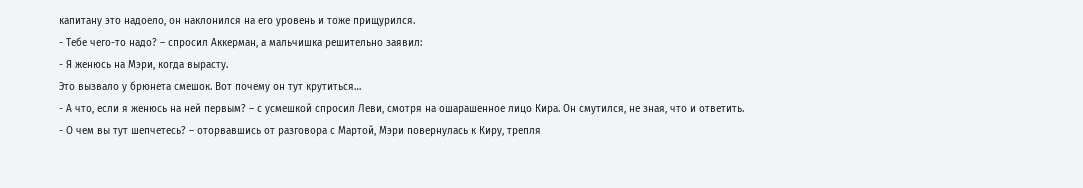капитану это надоело, он наклонился на его уровень и тоже прищурился.
- Тебе чего-то надо? – спросил Аккерман, а мальчишка решительно заявил:
- Я женюсь на Мэри, когда вырасту.
Это вызвало у брюнета смешок. Вот почему он тут крутиться…
- А что, если я женюсь на ней первым? – с усмешкой спросил Леви, смотря на ошарашенное лицо Кира. Он смутился, не зная, что и ответить.
- О чем вы тут шепчетесь? – оторвавшись от разговора с Мартой, Мэри повернулась к Киру, трепля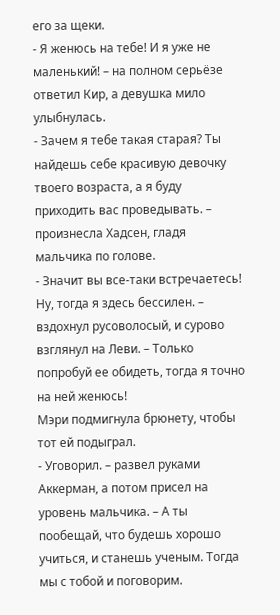его за щеки.
- Я женюсь на тебе! И я уже не маленький! – на полном серьёзе ответил Кир, а девушка мило улыбнулась.
- Зачем я тебе такая старая? Ты найдешь себе красивую девочку твоего возраста, а я буду приходить вас проведывать. – произнесла Хадсен, гладя мальчика по голове.
- Значит вы все-таки встречаетесь! Ну, тогда я здесь бессилен. – вздохнул русоволосый, и сурово взглянул на Леви. – Только попробуй ее обидеть, тогда я точно на ней женюсь!
Мэри подмигнула брюнету, чтобы тот ей подыграл.
- Уговорил. – развел руками Аккерман, а потом присел на уровень мальчика. – А ты пообещай, что будешь хорошо учиться, и станешь ученым. Тогда мы с тобой и поговорим.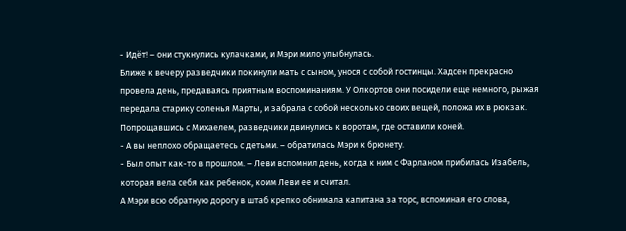- Идёт! – они стукнулись кулачками, и Мэри мило улыбнулась.
Ближе к вечеру разведчики покинули мать с сыном, унося с собой гостинцы. Хадсен прекрасно провела день, предаваясь приятным воспоминаниям. У Олкортов они посидели еще немного, рыжая передала старику соленья Марты, и забрала с собой несколько своих вещей, положа их в рюкзак.
Попрощавшись с Михаелем, разведчики двинулись к воротам, где оставили коней.
- А вы неплохо обращаетесь с детьми. – обратилась Мэри к брюнету.
- Был опыт как-то в прошлом. – Леви вспомнил день, когда к ним с Фарланом прибилась Изабель, которая вела себя как ребенок, коим Леви ее и считал.
А Мэри всю обратную дорогу в штаб крепко обнимала капитана за торс, вспоминая его слова,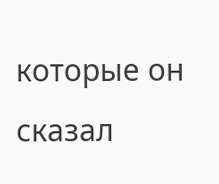которые он сказал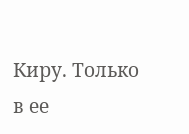Киру. Только в ее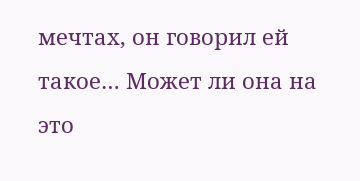мечтах, он говорил ей такое… Может ли она на это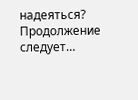надеяться?
Продолжение следует…